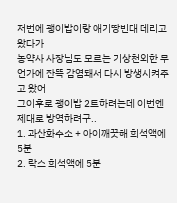저번에 괭이밥이랑 애기땅빈대 데리고 왔다가
농약사 사장님도 모르는 기상천외한 무언가에 잔뜩 감염돼서 다시 방생시켜주고 왔어
그이후로 괭이밥 2트하려는데 이번엔 제대로 방역하려구..
1. 과산화수소 + 아이깨끗해 희석액에 5분
2. 락스 희석액에 5분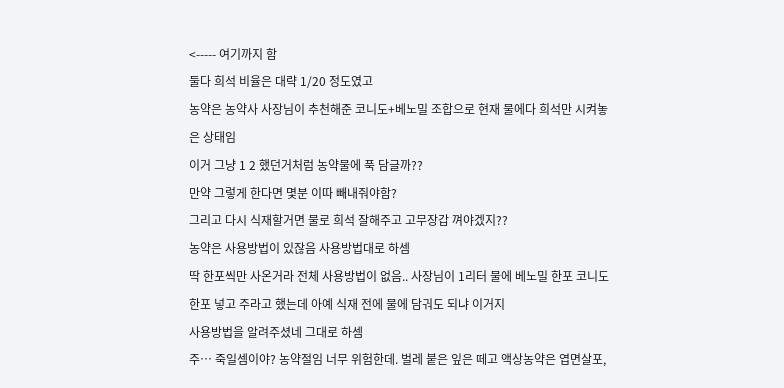<----- 여기까지 함
둘다 희석 비율은 대략 1/20 정도였고
농약은 농약사 사장님이 추천해준 코니도+베노밀 조합으로 현재 물에다 희석만 시켜놓은 상태임
이거 그냥 1 2 했던거처럼 농약물에 푹 담글까??
만약 그렇게 한다면 몇분 이따 빼내줘야함?
그리고 다시 식재할거면 물로 희석 잘해주고 고무장갑 껴야겠지??
농약은 사용방법이 있잖음 사용방법대로 하셈
딱 한포씩만 사온거라 전체 사용방법이 없음.. 사장님이 1리터 물에 베노밀 한포 코니도 한포 넣고 주라고 했는데 아예 식재 전에 물에 담궈도 되냐 이거지
사용방법을 알려주셨네 그대로 하셈
주… 죽일셈이야? 농약절임 너무 위험한데. 벌레 붙은 잎은 떼고 액상농약은 엽면살포,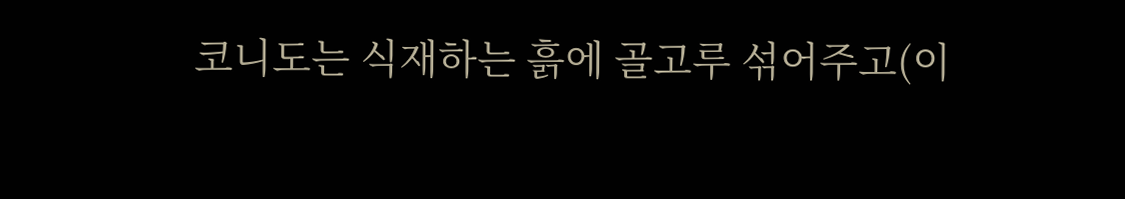코니도는 식재하는 흙에 골고루 섞어주고(이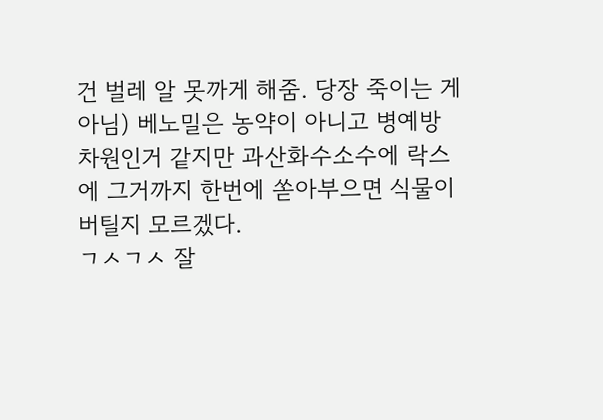건 벌레 알 못까게 해줌. 당장 죽이는 게 아님) 베노밀은 농약이 아니고 병예방 차원인거 같지만 과산화수소수에 락스에 그거까지 한번에 쏟아부으면 식물이 버틸지 모르겠다.
ㄱㅅㄱㅅ 잘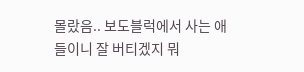몰랐음.. 보도블럭에서 사는 애들이니 잘 버티겠지 뭐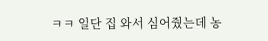ㅋㅋ 일단 집 와서 심어줬는데 농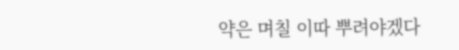약은 며칠 이따 뿌려야겠다